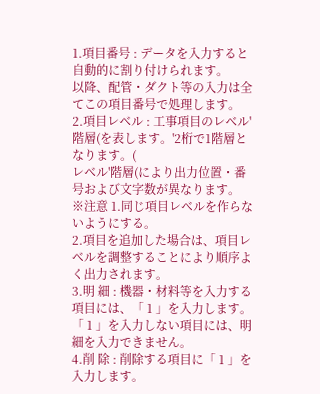1.項目番号 : データを入力すると自動的に割り付けられます。
以降、配管・ダクト等の入力は全てこの項目番号で処理します。
2.項目レベル : 工事項目のレベル'階層(を表します。'2桁で1階層となります。(
レベル'階層(により出力位置・番号および文字数が異なります。
※注意 1.同じ項目レベルを作らないようにする。
2.項目を追加した場合は、項目レベルを調整することにより順序よく出力されます。
3.明 細 : 機器・材料等を入力する項目には、「 1 」を入力します。
「 1 」を入力しない項目には、明細を入力できません。
4.削 除 : 削除する項目に「 1 」を入力します。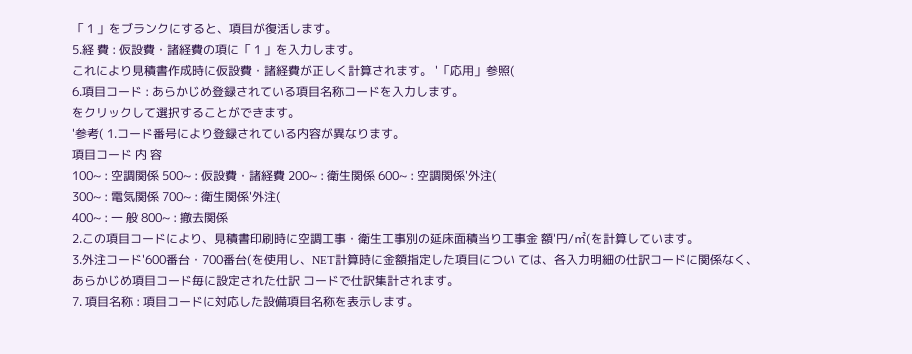「 1 」をブランクにすると、項目が復活します。
5.経 費 : 仮設費・諸経費の項に「 1 」を入力します。
これにより見積書作成時に仮設費・諸経費が正しく計算されます。 '「応用」参照(
6.項目コード : あらかじめ登録されている項目名称コードを入力します。
をクリックして選択することができます。
'参考( 1.コード番号により登録されている内容が異なります。
項目コード 内 容
100~ : 空調関係 500~ : 仮設費・諸経費 200~ : 衛生関係 600~ : 空調関係'外注(
300~ : 電気関係 700~ : 衛生関係'外注(
400~ : 一 般 800~ : 撤去関係
2.この項目コードにより、見積書印刷時に空調工事・衛生工事別の延床面積当り工事金 額'円/㎡(を計算しています。
3.外注コード'600番台・700番台(を使用し、NET計算時に金額指定した項目につい ては、各入力明細の仕訳コードに関係なく、あらかじめ項目コード毎に設定された仕訳 コードで仕訳集計されます。
7. 項目名称 : 項目コードに対応した設備項目名称を表示します。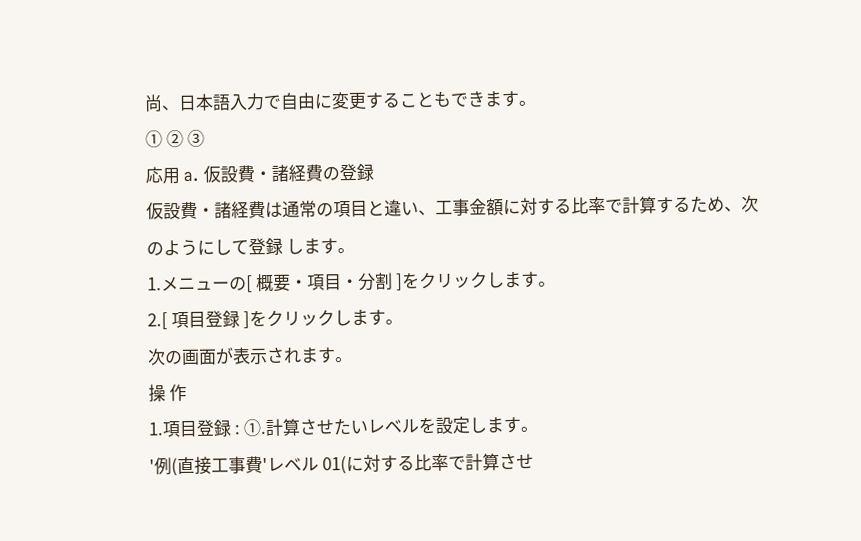尚、日本語入力で自由に変更することもできます。
① ② ③
応用 a. 仮設費・諸経費の登録
仮設費・諸経費は通常の項目と違い、工事金額に対する比率で計算するため、次のようにして登録 します。
1.メニューの[ 概要・項目・分割 ]をクリックします。
2.[ 項目登録 ]をクリックします。
次の画面が表示されます。
操 作
1.項目登録 : ①.計算させたいレベルを設定します。
'例(直接工事費'レベル 01(に対する比率で計算させ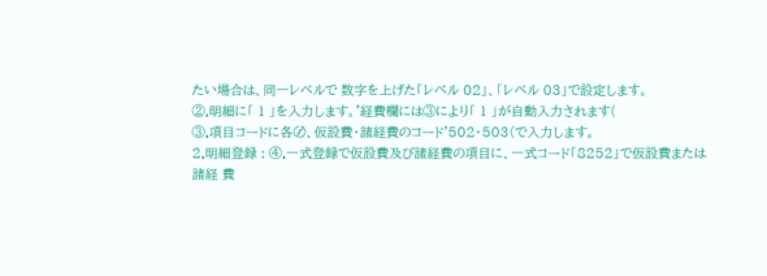たい場合は、同一レベルで 数字を上げた「レベル 02」、「レベル 03」で設定します。
②.明細に「 1 」を入力します。'経費欄には③により「 1 」が自動入力されます(
③.項目コードに各〄、仮設費・諸経費のコード'502・503(で入力します。
2.明細登録 : ④.一式登録で仮設費及び諸経費の項目に、一式コード「8252」で仮設費または諸経 費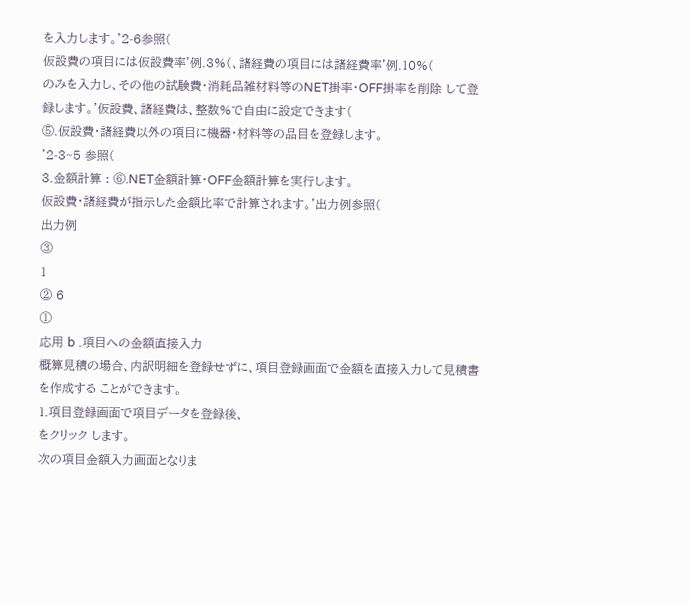を入力します。'2-6参照(
仮設費の項目には仮設費率'例.3%(、諸経費の項目には諸経費率'例.10%(
のみを入力し、その他の試験費・消耗品雑材料等のNET掛率・OFF掛率を削除 して登録します。'仮設費、諸経費は、整数%で自由に設定できます(
⑤.仮設費・諸経費以外の項目に機器・材料等の品目を登録します。
'2-3~5 参照(
3.金額計算 : ⑥.NET金額計算・OFF金額計算を実行します。
仮設費・諸経費が指示した金額比率で計算されます。'出力例参照(
出力例
③
1
② 6
①
応用 b .項目への金額直接入力
概算見積の場合、内訳明細を登録せずに、項目登録画面で金額を直接入力して見積書を作成する ことができます。
1.項目登録画面で項目データを登録後、
をクリック します。
次の項目金額入力画面となりま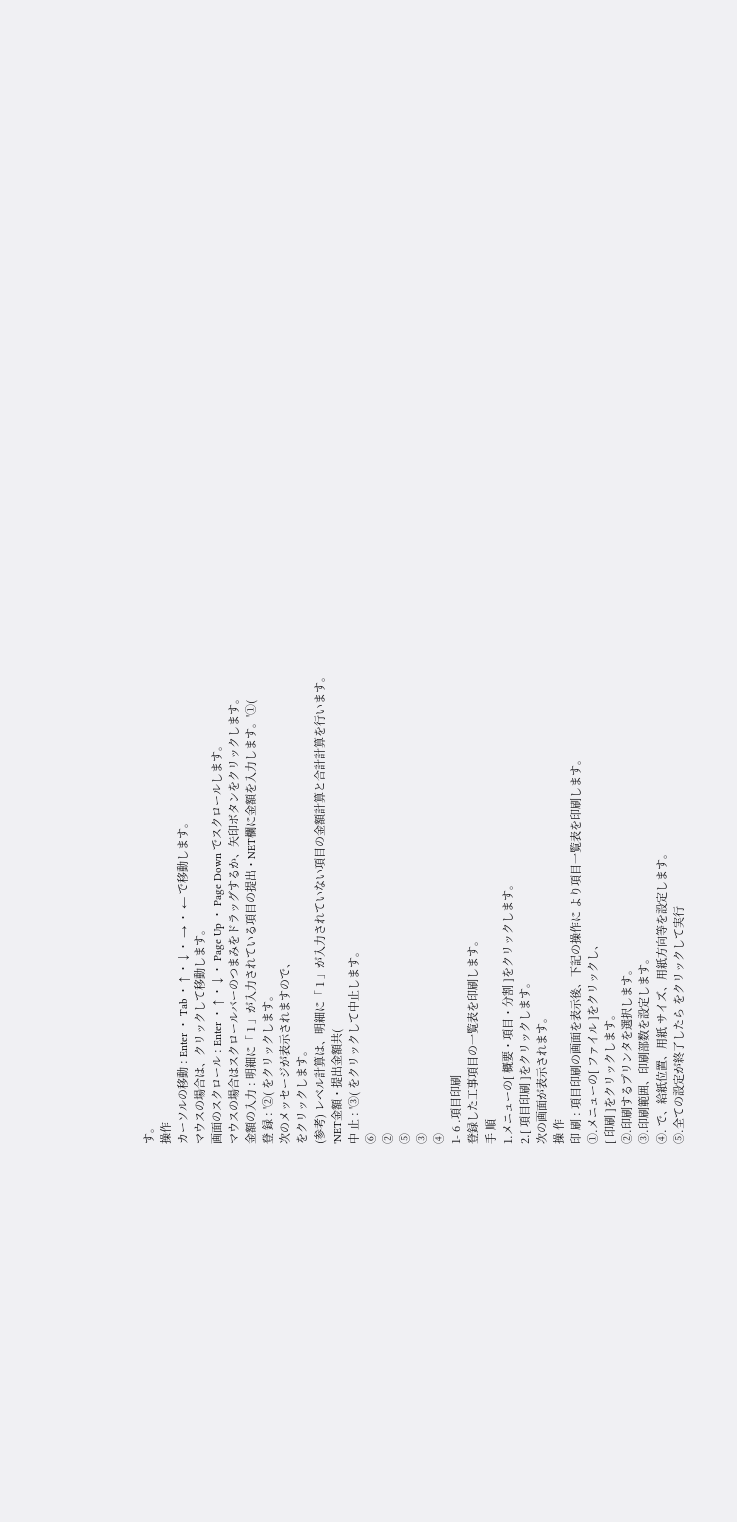す。
操作
カーソルの移動 : Enter ・ Tab ・ ↑ ・ ↓ ・ → ・ ← で移動します。
マウスの場合は、クリックして移動します。
画面のスクロール : Enter ・ ↑ ・ ↓ ・ Page Up ・ Page Down でスクロールします。
マウスの場合はスクロールバーのつまみをドラッグするか、矢印ボタンをクリックします。
金額の入力 : 明細に「 1 」が入力されている項目の提出・NET欄に金額を入力します。'①(
登 録 : '②( をクリックします。
次のメッセージが表示されますので、
をクリックします。
(参考) レベル計算は、明細に「 1 」が入力されていない項目の金額計算と合計計算を行います。
'NET金額・提出金額共(
中 止 : '③( をクリックして中止します。
⑥
②
⑤
③
④
1- 6 .項目印刷
登録した工事項目の一覧表を印刷します。
手 順
1.メニューの[ 概要・項目・分割 ]をクリックします。
2.[ 項目印刷 ]をクリックします。
次の画面が表示されます。
操 作
印 刷 : 項目印刷の画面を表示後、下記の操作に より項目一覧表を印刷します。
①.メニューの[ ファイル ]をクリックし、
[ 印刷 ]をクリックします。
②.印刷するプリンタを選択します。
③.印刷範囲、印刷部数を設定します。
④. で、給紙位置、用紙 サイズ、用紙方向等を設定します。
⑤.全ての設定が終了したら をクリックして実行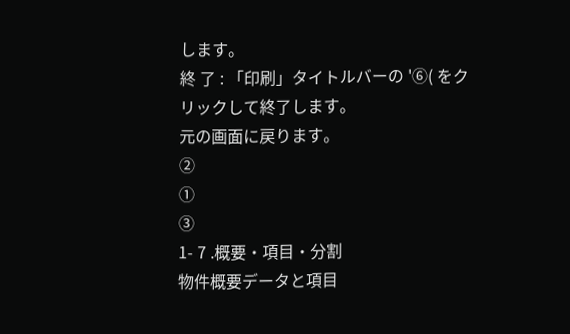します。
終 了 : 「印刷」タイトルバーの '⑥( をクリックして終了します。
元の画面に戻ります。
②
①
③
1- 7 .概要・項目・分割
物件概要データと項目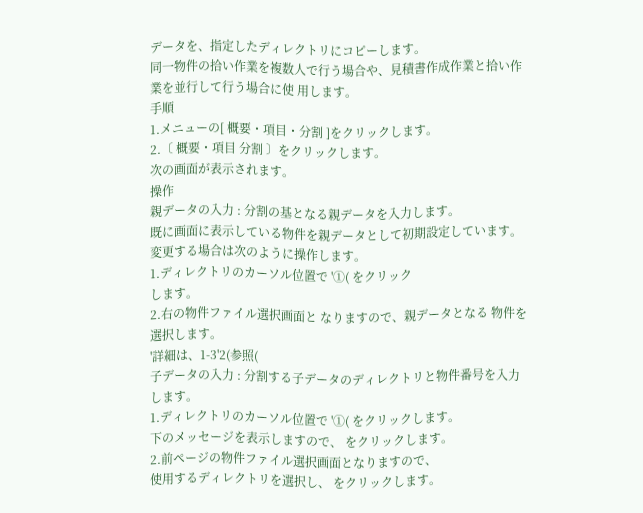データを、指定したディレクトリにコピーします。
同一物件の拾い作業を複数人で行う場合や、見積書作成作業と拾い作業を並行して行う場合に使 用します。
手順
1.メニューの[ 概要・項目・分割 ]をクリックします。
2.〔 概要・項目 分割 〕をクリックします。
次の画面が表示されます。
操作
親データの入力 : 分割の基となる親データを入力します。
既に画面に表示している物件を親データとして初期設定しています。
変更する場合は次のように操作します。
1.ディレクトリのカーソル位置で '①( をクリック
します。
2.右の物件ファイル選択画面と なりますので、親データとなる 物件を選択します。
'詳細は、1-3'2(参照(
子データの入力 : 分割する子データのディレクトリと物件番号を入力します。
1.ディレクトリのカーソル位置で '①( をクリックします。
下のメッセージを表示しますので、 をクリックします。
2.前ページの物件ファイル選択画面となりますので、
使用するディレクトリを選択し、 をクリックします。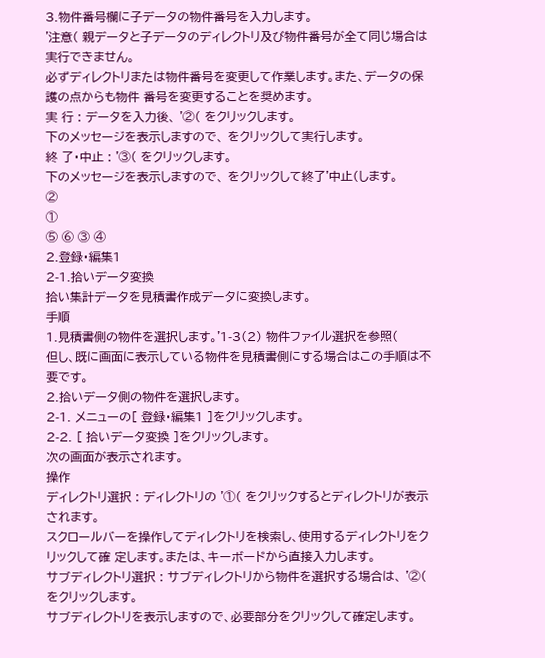3.物件番号欄に子データの物件番号を入力します。
'注意( 親データと子データのディレクトリ及び物件番号が全て同じ場合は実行できません。
必ずディレクトリまたは物件番号を変更して作業します。また、データの保護の点からも物件 番号を変更することを奨めます。
実 行 : データを入力後、 '②( をクリックします。
下のメッセージを表示しますので、 をクリックして実行します。
終 了・中止 : '③( をクリックします。
下のメッセージを表示しますので、 をクリックして終了'中止(します。
②
①
⑤ ⑥ ③ ④
2.登録・編集1
2-1.拾いデータ変換
拾い集計データを見積書作成データに変換します。
手順
1.見積書側の物件を選択します。'1-3(2) 物件ファイル選択を参照(
但し、既に画面に表示している物件を見積書側にする場合はこの手順は不要です。
2.拾いデータ側の物件を選択します。
2-1. メニューの[ 登録・編集1 ]をクリックします。
2-2. [ 拾いデータ変換 ]をクリックします。
次の画面が表示されます。
操作
ディレクトリ選択 : ディレクトリの '①( をクリックするとディレクトリが表示されます。
スクロールバーを操作してディレクトリを検索し、使用するディレクトリをクリックして確 定します。または、キーボードから直接入力します。
サブディレクトリ選択 : サブディレクトリから物件を選択する場合は、 '②( をクリックします。
サブディレクトリを表示しますので、必要部分をクリックして確定します。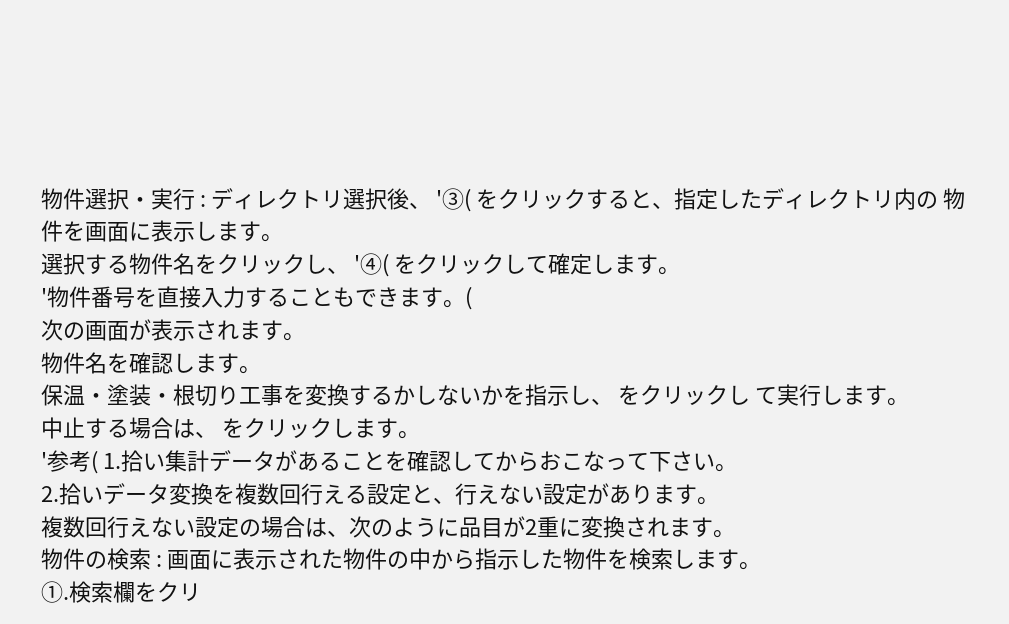物件選択・実行 : ディレクトリ選択後、 '③( をクリックすると、指定したディレクトリ内の 物件を画面に表示します。
選択する物件名をクリックし、 '④( をクリックして確定します。
'物件番号を直接入力することもできます。(
次の画面が表示されます。
物件名を確認します。
保温・塗装・根切り工事を変換するかしないかを指示し、 をクリックし て実行します。
中止する場合は、 をクリックします。
'参考( 1.拾い集計データがあることを確認してからおこなって下さい。
2.拾いデータ変換を複数回行える設定と、行えない設定があります。
複数回行えない設定の場合は、次のように品目が2重に変換されます。
物件の検索 : 画面に表示された物件の中から指示した物件を検索します。
①.検索欄をクリ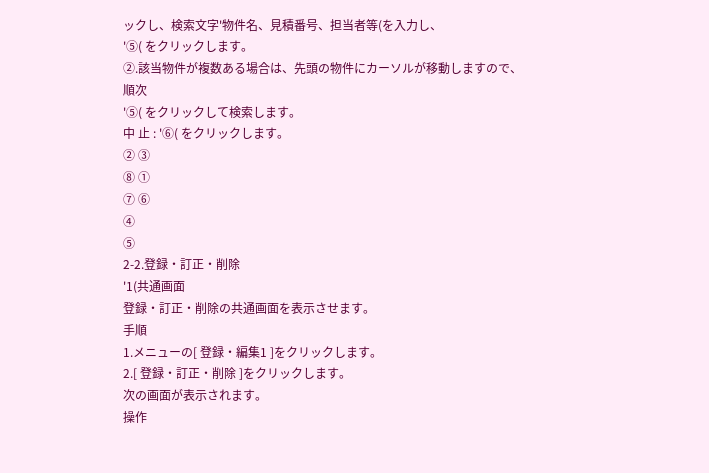ックし、検索文字'物件名、見積番号、担当者等(を入力し、
'⑤( をクリックします。
②.該当物件が複数ある場合は、先頭の物件にカーソルが移動しますので、順次
'⑤( をクリックして検索します。
中 止 : '⑥( をクリックします。
② ③
⑧ ①
⑦ ⑥
④
⑤
2-2.登録・訂正・削除
'1(共通画面
登録・訂正・削除の共通画面を表示させます。
手順
1.メニューの[ 登録・編集1 ]をクリックします。
2.[ 登録・訂正・削除 ]をクリックします。
次の画面が表示されます。
操作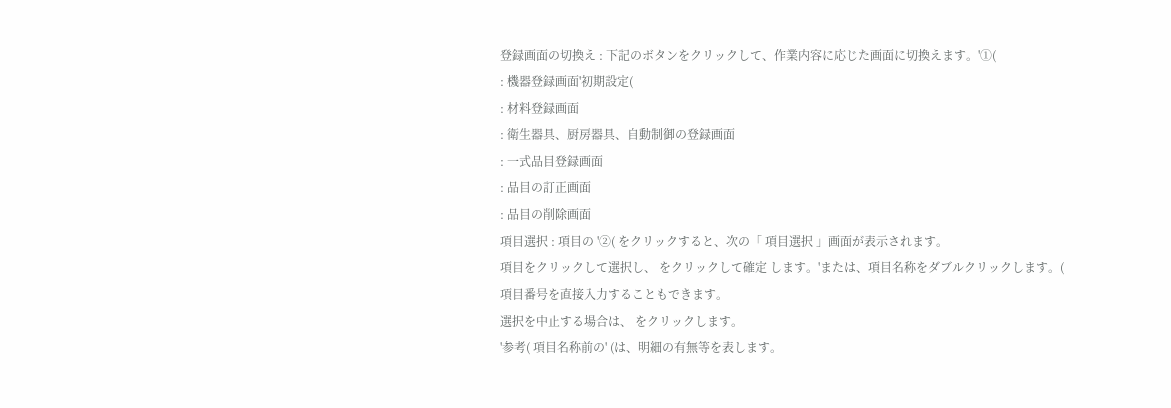登録画面の切換え : 下記のボタンをクリックして、作業内容に応じた画面に切換えます。'①(
: 機器登録画面'初期設定(
: 材料登録画面
: 衛生器具、厨房器具、自動制御の登録画面
: 一式品目登録画面
: 品目の訂正画面
: 品目の削除画面
項目選択 : 項目の '②( をクリックすると、次の「 項目選択 」画面が表示されます。
項目をクリックして選択し、 をクリックして確定 します。'または、項目名称をダブルクリックします。(
項目番号を直接入力することもできます。
選択を中止する場合は、 をクリックします。
'参考( 項目名称前の' (は、明細の有無等を表します。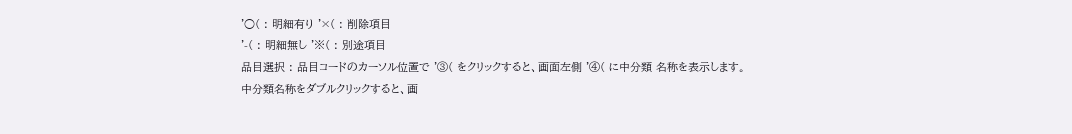'○( : 明細有り '×( : 削除項目
'-( : 明細無し '※( : 別途項目
品目選択 : 品目コードのカーソル位置で '③( をクリックすると、画面左側 '④( に中分類 名称を表示します。
中分類名称をダブルクリックすると、画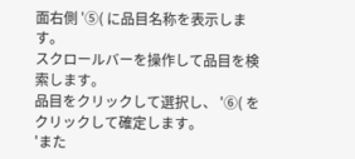面右側 '⑤( に品目名称を表示します。
スクロールバーを操作して品目を検索します。
品目をクリックして選択し、 '⑥( をクリックして確定します。
'また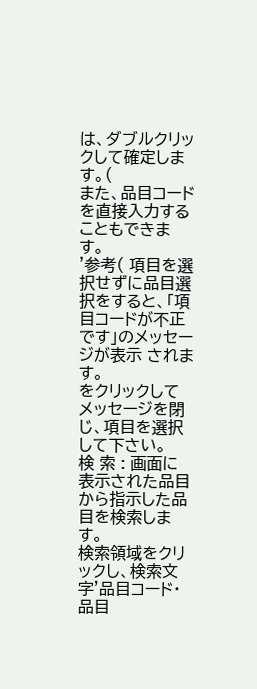は、ダブルクリックして確定します。(
また、品目コードを直接入力することもできます。
'参考( 項目を選択せずに品目選択をすると、「項目コードが不正です」のメッセージが表示 されます。
をクリックしてメッセージを閉じ、項目を選択して下さい。
検 索 : 画面に表示された品目から指示した品目を検索します。
検索領域をクリックし、検索文字'品目コード・品目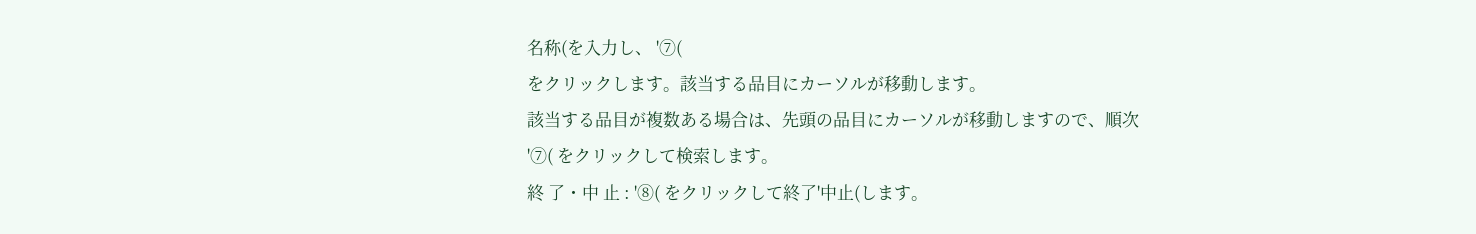名称(を入力し、 '⑦(
をクリックします。該当する品目にカーソルが移動します。
該当する品目が複数ある場合は、先頭の品目にカーソルが移動しますので、順次
'⑦( をクリックして検索します。
終 了・中 止 : '⑧( をクリックして終了'中止(します。